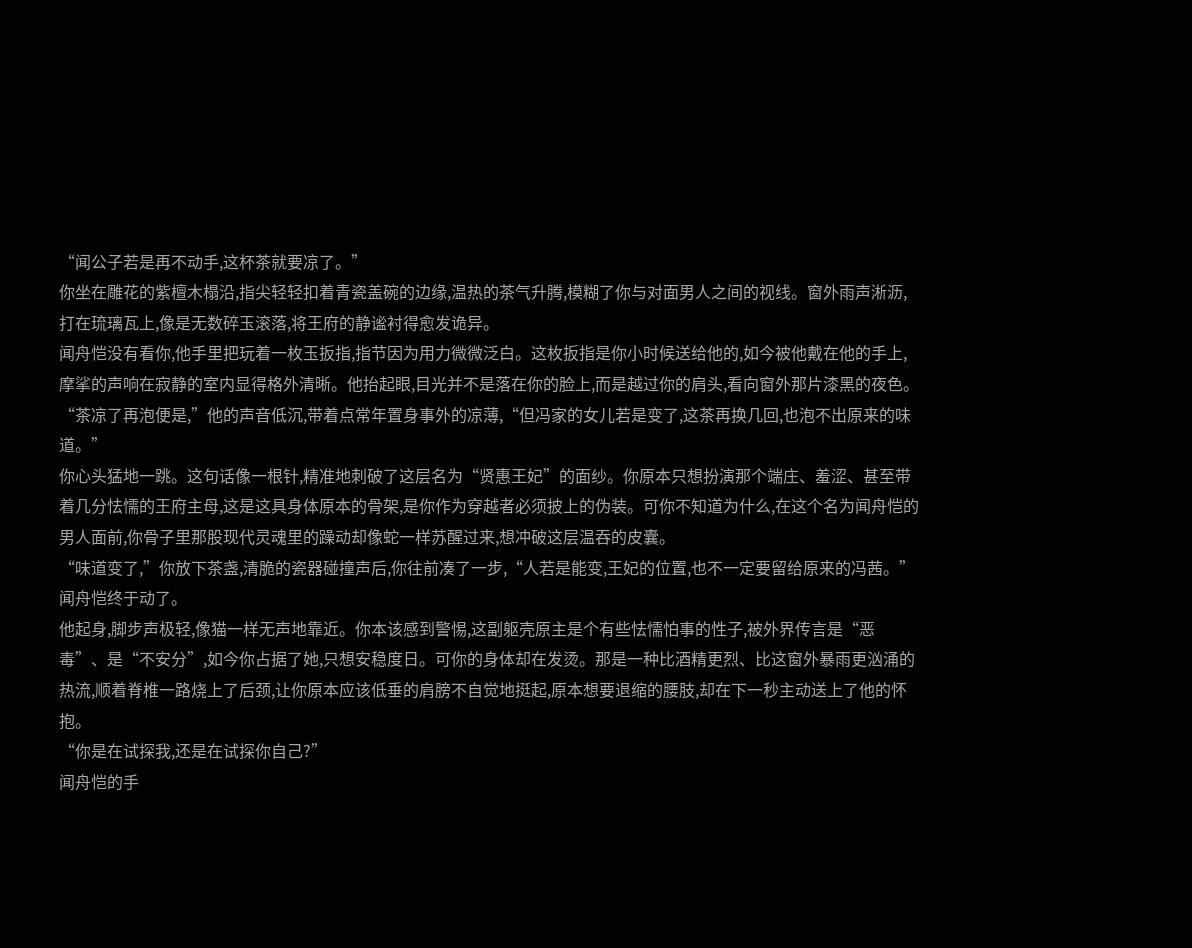“闻公子若是再不动手,这杯茶就要凉了。”
你坐在雕花的紫檀木榻沿,指尖轻轻扣着青瓷盖碗的边缘,温热的茶气升腾,模糊了你与对面男人之间的视线。窗外雨声淅沥,打在琉璃瓦上,像是无数碎玉滚落,将王府的静谧衬得愈发诡异。
闻舟恺没有看你,他手里把玩着一枚玉扳指,指节因为用力微微泛白。这枚扳指是你小时候送给他的,如今被他戴在他的手上,摩挲的声响在寂静的室内显得格外清晰。他抬起眼,目光并不是落在你的脸上,而是越过你的肩头,看向窗外那片漆黑的夜色。
“茶凉了再泡便是,”他的声音低沉,带着点常年置身事外的凉薄,“但冯家的女儿若是变了,这茶再换几回,也泡不出原来的味道。”
你心头猛地一跳。这句话像一根针,精准地刺破了这层名为“贤惠王妃”的面纱。你原本只想扮演那个端庄、羞涩、甚至带着几分怯懦的王府主母,这是这具身体原本的骨架,是你作为穿越者必须披上的伪装。可你不知道为什么,在这个名为闻舟恺的男人面前,你骨子里那股现代灵魂里的躁动却像蛇一样苏醒过来,想冲破这层温吞的皮囊。
“味道变了,”你放下茶盏,清脆的瓷器碰撞声后,你往前凑了一步,“人若是能变,王妃的位置,也不一定要留给原来的冯茜。”
闻舟恺终于动了。
他起身,脚步声极轻,像猫一样无声地靠近。你本该感到警惕,这副躯壳原主是个有些怯懦怕事的性子,被外界传言是“恶毒”、是“不安分”,如今你占据了她,只想安稳度日。可你的身体却在发烫。那是一种比酒精更烈、比这窗外暴雨更汹涌的热流,顺着脊椎一路烧上了后颈,让你原本应该低垂的肩膀不自觉地挺起,原本想要退缩的腰肢,却在下一秒主动送上了他的怀抱。
“你是在试探我,还是在试探你自己?”
闻舟恺的手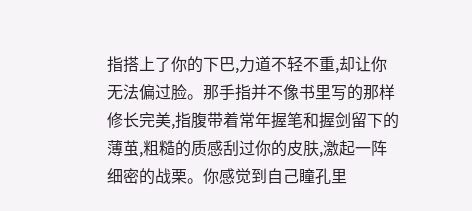指搭上了你的下巴,力道不轻不重,却让你无法偏过脸。那手指并不像书里写的那样修长完美,指腹带着常年握笔和握剑留下的薄茧,粗糙的质感刮过你的皮肤,激起一阵细密的战栗。你感觉到自己瞳孔里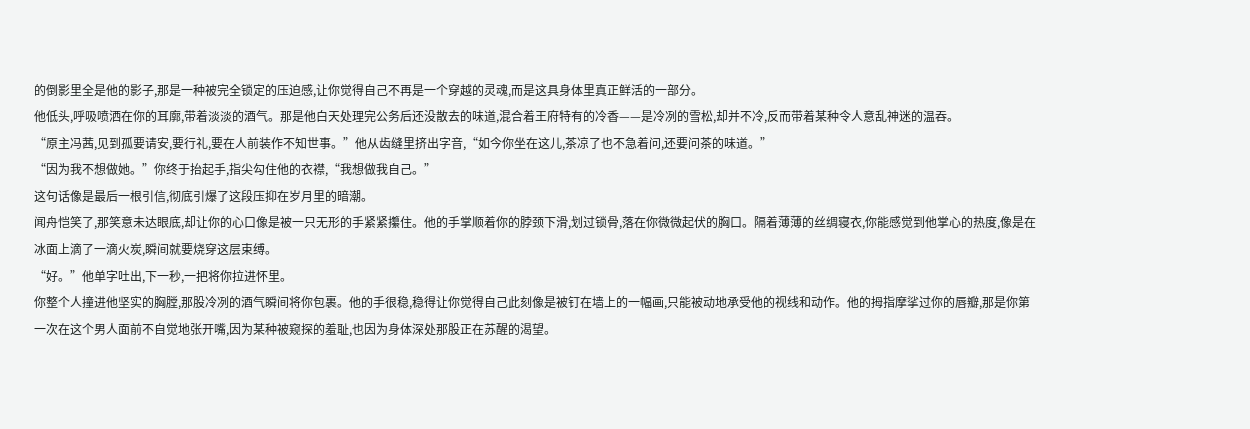的倒影里全是他的影子,那是一种被完全锁定的压迫感,让你觉得自己不再是一个穿越的灵魂,而是这具身体里真正鲜活的一部分。
他低头,呼吸喷洒在你的耳廓,带着淡淡的酒气。那是他白天处理完公务后还没散去的味道,混合着王府特有的冷香——是冷冽的雪松,却并不冷,反而带着某种令人意乱神迷的温吞。
“原主冯茜,见到孤要请安,要行礼,要在人前装作不知世事。”他从齿缝里挤出字音,“如今你坐在这儿,茶凉了也不急着问,还要问茶的味道。”
“因为我不想做她。”你终于抬起手,指尖勾住他的衣襟,“我想做我自己。”
这句话像是最后一根引信,彻底引爆了这段压抑在岁月里的暗潮。
闻舟恺笑了,那笑意未达眼底,却让你的心口像是被一只无形的手紧紧攥住。他的手掌顺着你的脖颈下滑,划过锁骨,落在你微微起伏的胸口。隔着薄薄的丝绸寝衣,你能感觉到他掌心的热度,像是在冰面上滴了一滴火炭,瞬间就要烧穿这层束缚。
“好。”他单字吐出,下一秒,一把将你拉进怀里。
你整个人撞进他坚实的胸膛,那股冷冽的酒气瞬间将你包裹。他的手很稳,稳得让你觉得自己此刻像是被钉在墙上的一幅画,只能被动地承受他的视线和动作。他的拇指摩挲过你的唇瓣,那是你第一次在这个男人面前不自觉地张开嘴,因为某种被窥探的羞耻,也因为身体深处那股正在苏醒的渴望。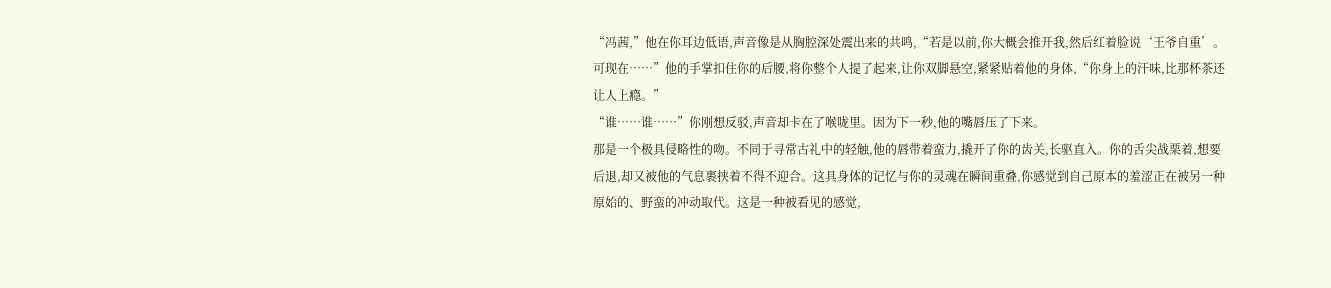“冯茜,”他在你耳边低语,声音像是从胸腔深处震出来的共鸣,“若是以前,你大概会推开我,然后红着脸说‘王爷自重’。可现在……”他的手掌扣住你的后腰,将你整个人提了起来,让你双脚悬空,紧紧贴着他的身体,“你身上的汗味,比那杯茶还让人上瘾。”
“谁……谁……”你刚想反驳,声音却卡在了喉咙里。因为下一秒,他的嘴唇压了下来。
那是一个极具侵略性的吻。不同于寻常古礼中的轻触,他的唇带着蛮力,撬开了你的齿关,长驱直入。你的舌尖战栗着,想要后退,却又被他的气息裹挟着不得不迎合。这具身体的记忆与你的灵魂在瞬间重叠,你感觉到自己原本的羞涩正在被另一种原始的、野蛮的冲动取代。这是一种被看见的感觉,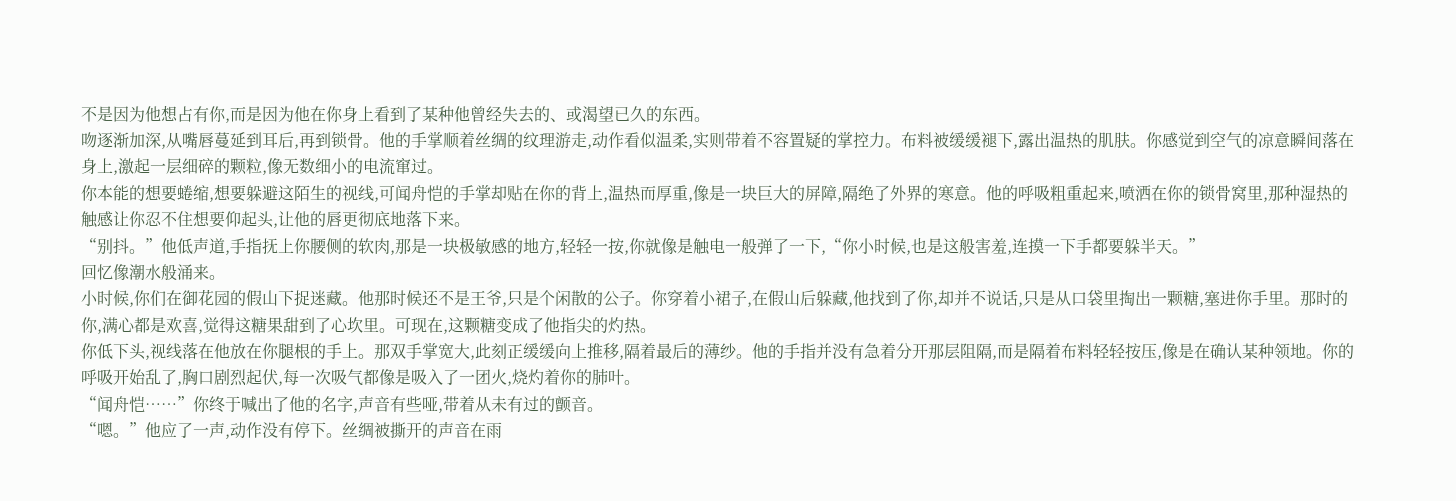不是因为他想占有你,而是因为他在你身上看到了某种他曾经失去的、或渴望已久的东西。
吻逐渐加深,从嘴唇蔓延到耳后,再到锁骨。他的手掌顺着丝绸的纹理游走,动作看似温柔,实则带着不容置疑的掌控力。布料被缓缓褪下,露出温热的肌肤。你感觉到空气的凉意瞬间落在身上,激起一层细碎的颗粒,像无数细小的电流窜过。
你本能的想要蜷缩,想要躲避这陌生的视线,可闻舟恺的手掌却贴在你的背上,温热而厚重,像是一块巨大的屏障,隔绝了外界的寒意。他的呼吸粗重起来,喷洒在你的锁骨窝里,那种湿热的触感让你忍不住想要仰起头,让他的唇更彻底地落下来。
“别抖。”他低声道,手指抚上你腰侧的软肉,那是一块极敏感的地方,轻轻一按,你就像是触电一般弹了一下,“你小时候,也是这般害羞,连摸一下手都要躲半天。”
回忆像潮水般涌来。
小时候,你们在御花园的假山下捉迷藏。他那时候还不是王爷,只是个闲散的公子。你穿着小裙子,在假山后躲藏,他找到了你,却并不说话,只是从口袋里掏出一颗糖,塞进你手里。那时的你,满心都是欢喜,觉得这糖果甜到了心坎里。可现在,这颗糖变成了他指尖的灼热。
你低下头,视线落在他放在你腿根的手上。那双手掌宽大,此刻正缓缓向上推移,隔着最后的薄纱。他的手指并没有急着分开那层阻隔,而是隔着布料轻轻按压,像是在确认某种领地。你的呼吸开始乱了,胸口剧烈起伏,每一次吸气都像是吸入了一团火,烧灼着你的肺叶。
“闻舟恺……”你终于喊出了他的名字,声音有些哑,带着从未有过的颤音。
“嗯。”他应了一声,动作没有停下。丝绸被撕开的声音在雨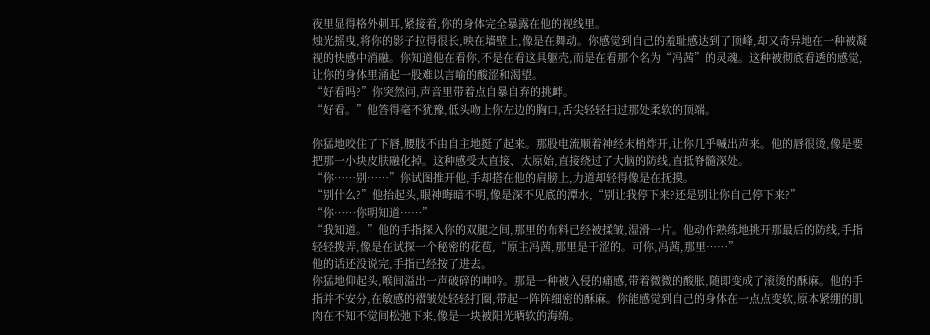夜里显得格外刺耳,紧接着,你的身体完全暴露在他的视线里。
烛光摇曳,将你的影子拉得很长,映在墙壁上,像是在舞动。你感觉到自己的羞耻感达到了顶峰,却又奇异地在一种被凝视的快感中消融。你知道他在看你,不是在看这具躯壳,而是在看那个名为“冯茜”的灵魂。这种被彻底看透的感觉,让你的身体里涌起一股难以言喻的酸涩和渴望。
“好看吗?”你突然问,声音里带着点自暴自弃的挑衅。
“好看。”他答得毫不犹豫,低头吻上你左边的胸口,舌尖轻轻扫过那处柔软的顶端。

你猛地咬住了下唇,腰肢不由自主地挺了起来。那股电流顺着神经末梢炸开,让你几乎喊出声来。他的唇很烫,像是要把那一小块皮肤融化掉。这种感受太直接、太原始,直接绕过了大脑的防线,直抵脊髓深处。
“你……别……”你试图推开他,手却搭在他的肩膀上,力道却轻得像是在抚摸。
“别什么?”他抬起头,眼神晦暗不明,像是深不见底的潭水,“别让我停下来?还是别让你自己停下来?”
“你……你明知道……”
“我知道。”他的手指探入你的双腿之间,那里的布料已经被揉皱,湿滑一片。他动作熟练地挑开那最后的防线,手指轻轻拨弄,像是在试探一个秘密的花苞,“原主冯茜,那里是干涩的。可你,冯茜,那里……”
他的话还没说完,手指已经按了进去。
你猛地仰起头,喉间溢出一声破碎的呻吟。那是一种被入侵的痛感,带着微微的酸胀,随即变成了滚烫的酥麻。他的手指并不安分,在敏感的褶皱处轻轻打圈,带起一阵阵细密的酥麻。你能感觉到自己的身体在一点点变软,原本紧绷的肌肉在不知不觉间松弛下来,像是一块被阳光晒软的海绵。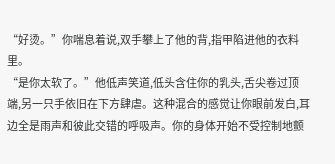“好烫。”你喘息着说,双手攀上了他的背,指甲陷进他的衣料里。
“是你太软了。”他低声笑道,低头含住你的乳头,舌尖卷过顶端,另一只手依旧在下方肆虐。这种混合的感觉让你眼前发白,耳边全是雨声和彼此交错的呼吸声。你的身体开始不受控制地颤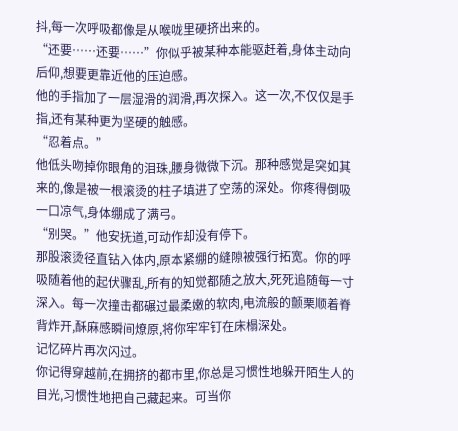抖,每一次呼吸都像是从喉咙里硬挤出来的。
“还要……还要……”你似乎被某种本能驱赶着,身体主动向后仰,想要更靠近他的压迫感。
他的手指加了一层湿滑的润滑,再次探入。这一次,不仅仅是手指,还有某种更为坚硬的触感。
“忍着点。”
他低头吻掉你眼角的泪珠,腰身微微下沉。那种感觉是突如其来的,像是被一根滚烫的柱子填进了空荡的深处。你疼得倒吸一口凉气,身体绷成了满弓。
“别哭。”他安抚道,可动作却没有停下。
那股滚烫径直钻入体内,原本紧绷的缝隙被强行拓宽。你的呼吸随着他的起伏骤乱,所有的知觉都随之放大,死死追随每一寸深入。每一次撞击都碾过最柔嫩的软肉,电流般的颤栗顺着脊背炸开,酥麻感瞬间燎原,将你牢牢钉在床榻深处。
记忆碎片再次闪过。
你记得穿越前,在拥挤的都市里,你总是习惯性地躲开陌生人的目光,习惯性地把自己藏起来。可当你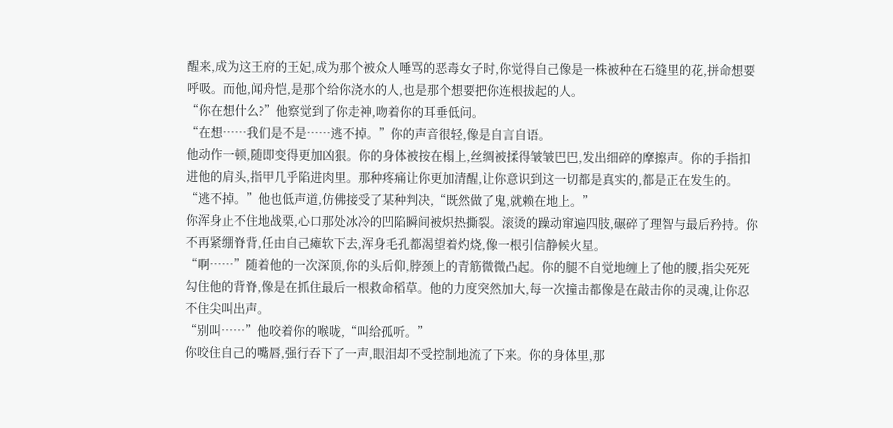醒来,成为这王府的王妃,成为那个被众人唾骂的恶毒女子时,你觉得自己像是一株被种在石缝里的花,拼命想要呼吸。而他,闻舟恺,是那个给你浇水的人,也是那个想要把你连根拔起的人。
“你在想什么?”他察觉到了你走神,吻着你的耳垂低问。
“在想……我们是不是……逃不掉。”你的声音很轻,像是自言自语。
他动作一顿,随即变得更加凶狠。你的身体被按在榻上,丝绸被揉得皱皱巴巴,发出细碎的摩擦声。你的手指扣进他的肩头,指甲几乎陷进肉里。那种疼痛让你更加清醒,让你意识到这一切都是真实的,都是正在发生的。
“逃不掉。”他也低声道,仿佛接受了某种判决,“既然做了鬼,就赖在地上。”
你浑身止不住地战栗,心口那处冰冷的凹陷瞬间被炽热撕裂。滚烫的躁动窜遍四肢,碾碎了理智与最后矜持。你不再紧绷脊背,任由自己瘫软下去,浑身毛孔都渴望着灼烧,像一根引信静候火星。
“啊……”随着他的一次深顶,你的头后仰,脖颈上的青筋微微凸起。你的腿不自觉地缠上了他的腰,指尖死死勾住他的背脊,像是在抓住最后一根救命稻草。他的力度突然加大,每一次撞击都像是在敲击你的灵魂,让你忍不住尖叫出声。
“别叫……”他咬着你的喉咙,“叫给孤听。”
你咬住自己的嘴唇,强行吞下了一声,眼泪却不受控制地流了下来。你的身体里,那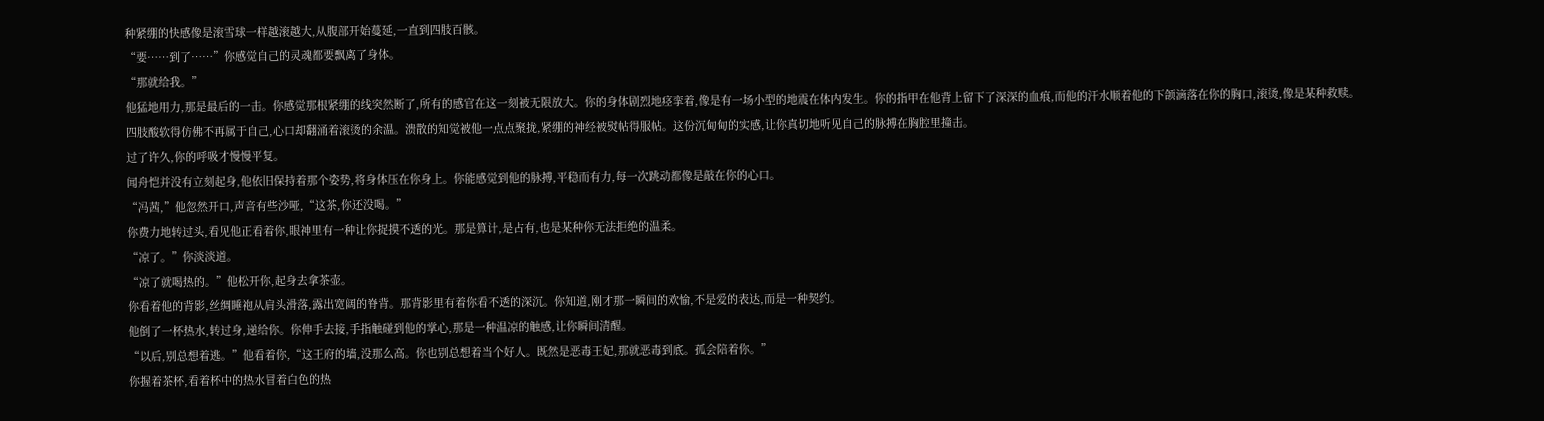种紧绷的快感像是滚雪球一样越滚越大,从腹部开始蔓延,一直到四肢百骸。
“要……到了……”你感觉自己的灵魂都要飘离了身体。
“那就给我。”
他猛地用力,那是最后的一击。你感觉那根紧绷的线突然断了,所有的感官在这一刻被无限放大。你的身体剧烈地痉挛着,像是有一场小型的地震在体内发生。你的指甲在他背上留下了深深的血痕,而他的汗水顺着他的下颌滴落在你的胸口,滚烫,像是某种救赎。
四肢酸软得仿佛不再属于自己,心口却翻涌着滚烫的余温。溃散的知觉被他一点点聚拢,紧绷的神经被熨帖得服帖。这份沉甸甸的实感,让你真切地听见自己的脉搏在胸腔里撞击。
过了许久,你的呼吸才慢慢平复。
闻舟恺并没有立刻起身,他依旧保持着那个姿势,将身体压在你身上。你能感觉到他的脉搏,平稳而有力,每一次跳动都像是敲在你的心口。
“冯茜,”他忽然开口,声音有些沙哑,“这茶,你还没喝。”
你费力地转过头,看见他正看着你,眼神里有一种让你捉摸不透的光。那是算计,是占有,也是某种你无法拒绝的温柔。
“凉了。”你淡淡道。
“凉了就喝热的。”他松开你,起身去拿茶壶。
你看着他的背影,丝绸睡袍从肩头滑落,露出宽阔的脊背。那背影里有着你看不透的深沉。你知道,刚才那一瞬间的欢愉,不是爱的表达,而是一种契约。
他倒了一杯热水,转过身,递给你。你伸手去接,手指触碰到他的掌心,那是一种温凉的触感,让你瞬间清醒。
“以后,别总想着逃。”他看着你,“这王府的墙,没那么高。你也别总想着当个好人。既然是恶毒王妃,那就恶毒到底。孤会陪着你。”
你握着茶杯,看着杯中的热水冒着白色的热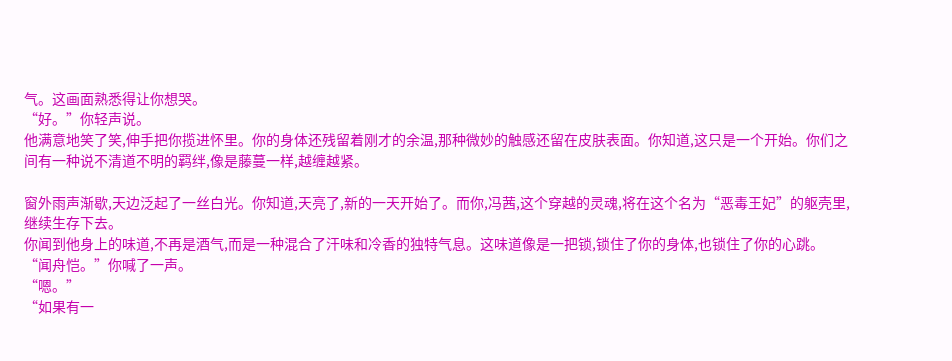气。这画面熟悉得让你想哭。
“好。”你轻声说。
他满意地笑了笑,伸手把你揽进怀里。你的身体还残留着刚才的余温,那种微妙的触感还留在皮肤表面。你知道,这只是一个开始。你们之间有一种说不清道不明的羁绊,像是藤蔓一样,越缠越紧。

窗外雨声渐歇,天边泛起了一丝白光。你知道,天亮了,新的一天开始了。而你,冯茜,这个穿越的灵魂,将在这个名为“恶毒王妃”的躯壳里,继续生存下去。
你闻到他身上的味道,不再是酒气,而是一种混合了汗味和冷香的独特气息。这味道像是一把锁,锁住了你的身体,也锁住了你的心跳。
“闻舟恺。”你喊了一声。
“嗯。”
“如果有一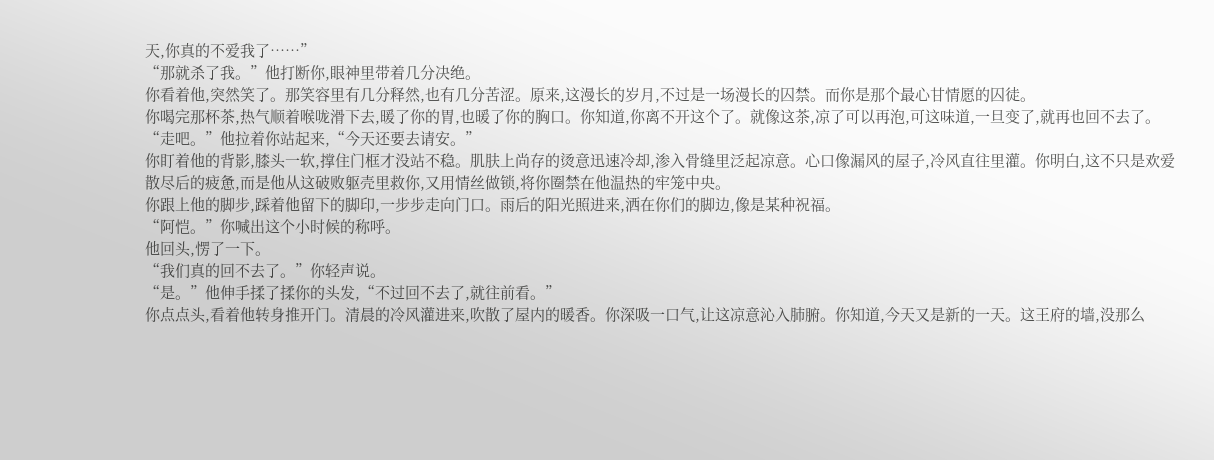天,你真的不爱我了……”
“那就杀了我。”他打断你,眼神里带着几分决绝。
你看着他,突然笑了。那笑容里有几分释然,也有几分苦涩。原来,这漫长的岁月,不过是一场漫长的囚禁。而你是那个最心甘情愿的囚徒。
你喝完那杯茶,热气顺着喉咙滑下去,暖了你的胃,也暖了你的胸口。你知道,你离不开这个了。就像这茶,凉了可以再泡,可这味道,一旦变了,就再也回不去了。
“走吧。”他拉着你站起来,“今天还要去请安。”
你盯着他的背影,膝头一软,撑住门框才没站不稳。肌肤上尚存的烫意迅速冷却,渗入骨缝里泛起凉意。心口像漏风的屋子,冷风直往里灌。你明白,这不只是欢爱散尽后的疲惫,而是他从这破败躯壳里救你,又用情丝做锁,将你圈禁在他温热的牢笼中央。
你跟上他的脚步,踩着他留下的脚印,一步步走向门口。雨后的阳光照进来,洒在你们的脚边,像是某种祝福。
“阿恺。”你喊出这个小时候的称呼。
他回头,愣了一下。
“我们真的回不去了。”你轻声说。
“是。”他伸手揉了揉你的头发,“不过回不去了,就往前看。”
你点点头,看着他转身推开门。清晨的冷风灌进来,吹散了屋内的暖香。你深吸一口气,让这凉意沁入肺腑。你知道,今天又是新的一天。这王府的墙,没那么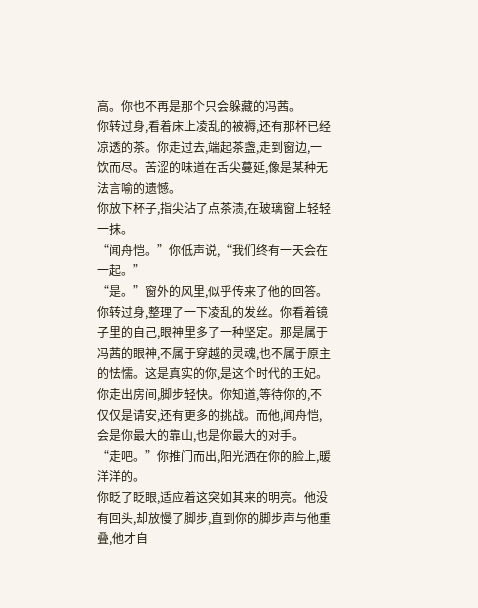高。你也不再是那个只会躲藏的冯茜。
你转过身,看着床上凌乱的被褥,还有那杯已经凉透的茶。你走过去,端起茶盏,走到窗边,一饮而尽。苦涩的味道在舌尖蔓延,像是某种无法言喻的遗憾。
你放下杯子,指尖沾了点茶渍,在玻璃窗上轻轻一抹。
“闻舟恺。”你低声说,“我们终有一天会在一起。”
“是。”窗外的风里,似乎传来了他的回答。
你转过身,整理了一下凌乱的发丝。你看着镜子里的自己,眼神里多了一种坚定。那是属于冯茜的眼神,不属于穿越的灵魂,也不属于原主的怯懦。这是真实的你,是这个时代的王妃。
你走出房间,脚步轻快。你知道,等待你的,不仅仅是请安,还有更多的挑战。而他,闻舟恺,会是你最大的靠山,也是你最大的对手。
“走吧。”你推门而出,阳光洒在你的脸上,暖洋洋的。
你眨了眨眼,适应着这突如其来的明亮。他没有回头,却放慢了脚步,直到你的脚步声与他重叠,他才自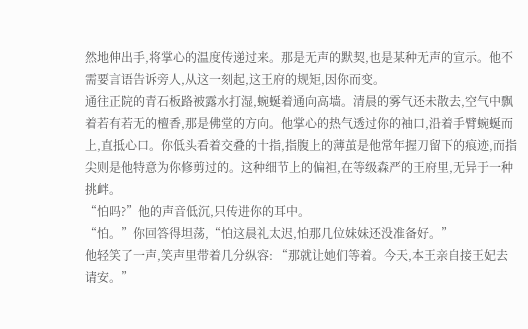然地伸出手,将掌心的温度传递过来。那是无声的默契,也是某种无声的宣示。他不需要言语告诉旁人,从这一刻起,这王府的规矩,因你而变。
通往正院的青石板路被露水打湿,蜿蜒着通向高墙。清晨的雾气还未散去,空气中飘着若有若无的檀香,那是佛堂的方向。他掌心的热气透过你的袖口,沿着手臂蜿蜒而上,直抵心口。你低头看着交叠的十指,指腹上的薄茧是他常年握刀留下的痕迹,而指尖则是他特意为你修剪过的。这种细节上的偏袒,在等级森严的王府里,无异于一种挑衅。
“怕吗?”他的声音低沉,只传进你的耳中。
“怕。”你回答得坦荡,“怕这晨礼太迟,怕那几位妹妹还没准备好。”
他轻笑了一声,笑声里带着几分纵容: “那就让她们等着。今天,本王亲自接王妃去请安。”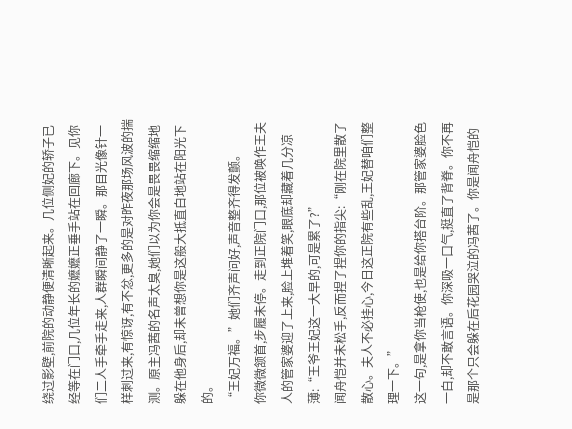绕过影壁,前院的动静便清晰起来。几位侧妃的轿子已经等在门口,几位年长的嬷嬷正垂手站在回廊下。见你们二人手牵手走来,人群瞬间静了一瞬。那目光像针一样刺过来,有惊讶,有不忿,更多的是对昨夜那场风波的揣测。原主冯茜的名声太臭,她们以为你会是畏畏缩缩地躲在他身后,却未曾想你是这般大抵直白地站在阳光下的。
“王妃万福。”她们齐声问好,声音整齐得发颤。
你微微颔首,步履未停。走到正院门口,那位被唤作王夫人的管家婆迎了上来,脸上堆着笑,眼底却藏着几分凉薄:“王爷王妃这一大早的,可是累了?”
闻舟恺并未松手,反而捏了捏你的指尖:“刚在院里散了散心。夫人不必挂心,今日这正院有些乱,王妃替咱们整理一下。”
这一句,是拿你当枪使,也是给你搭台阶。那管家婆脸色一白,却不敢言语。你深吸一口气,挺直了背脊。你不再是那个只会躲在后花园哭泣的冯茜了。你是闻舟恺的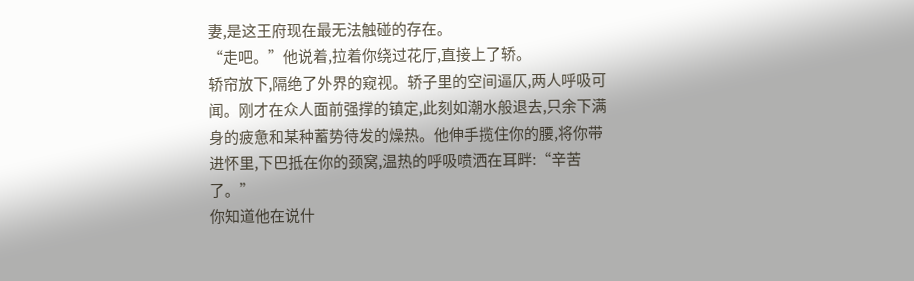妻,是这王府现在最无法触碰的存在。
“走吧。”他说着,拉着你绕过花厅,直接上了轿。
轿帘放下,隔绝了外界的窥视。轿子里的空间逼仄,两人呼吸可闻。刚才在众人面前强撑的镇定,此刻如潮水般退去,只余下满身的疲惫和某种蓄势待发的燥热。他伸手揽住你的腰,将你带进怀里,下巴抵在你的颈窝,温热的呼吸喷洒在耳畔:“辛苦了。”
你知道他在说什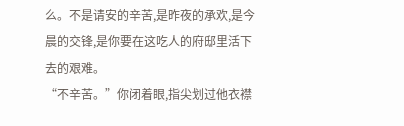么。不是请安的辛苦,是昨夜的承欢,是今晨的交锋,是你要在这吃人的府邸里活下去的艰难。
“不辛苦。”你闭着眼,指尖划过他衣襟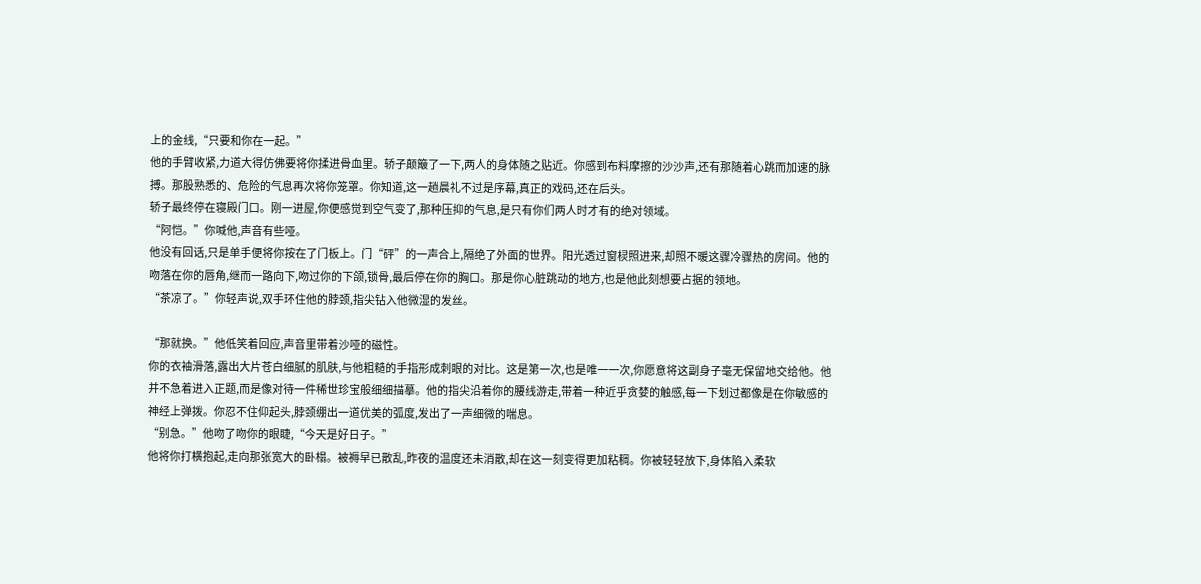上的金线,“只要和你在一起。”
他的手臂收紧,力道大得仿佛要将你揉进骨血里。轿子颠簸了一下,两人的身体随之贴近。你感到布料摩擦的沙沙声,还有那随着心跳而加速的脉搏。那股熟悉的、危险的气息再次将你笼罩。你知道,这一趟晨礼不过是序幕,真正的戏码,还在后头。
轿子最终停在寝殿门口。刚一进屋,你便感觉到空气变了,那种压抑的气息,是只有你们两人时才有的绝对领域。
“阿恺。”你喊他,声音有些哑。
他没有回话,只是单手便将你按在了门板上。门“砰”的一声合上,隔绝了外面的世界。阳光透过窗棂照进来,却照不暖这骤冷骤热的房间。他的吻落在你的唇角,继而一路向下,吻过你的下颌,锁骨,最后停在你的胸口。那是你心脏跳动的地方,也是他此刻想要占据的领地。
“茶凉了。”你轻声说,双手环住他的脖颈,指尖钻入他微湿的发丝。

“那就换。”他低笑着回应,声音里带着沙哑的磁性。
你的衣袖滑落,露出大片苍白细腻的肌肤,与他粗糙的手指形成刺眼的对比。这是第一次,也是唯一一次,你愿意将这副身子毫无保留地交给他。他并不急着进入正题,而是像对待一件稀世珍宝般细细描摹。他的指尖沿着你的腰线游走,带着一种近乎贪婪的触感,每一下划过都像是在你敏感的神经上弹拨。你忍不住仰起头,脖颈绷出一道优美的弧度,发出了一声细微的喘息。
“别急。”他吻了吻你的眼睫,“今天是好日子。”
他将你打横抱起,走向那张宽大的卧榻。被褥早已散乱,昨夜的温度还未消散,却在这一刻变得更加粘稠。你被轻轻放下,身体陷入柔软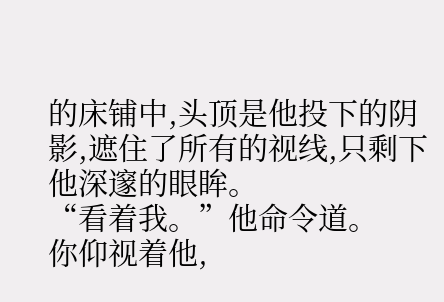的床铺中,头顶是他投下的阴影,遮住了所有的视线,只剩下他深邃的眼眸。
“看着我。”他命令道。
你仰视着他,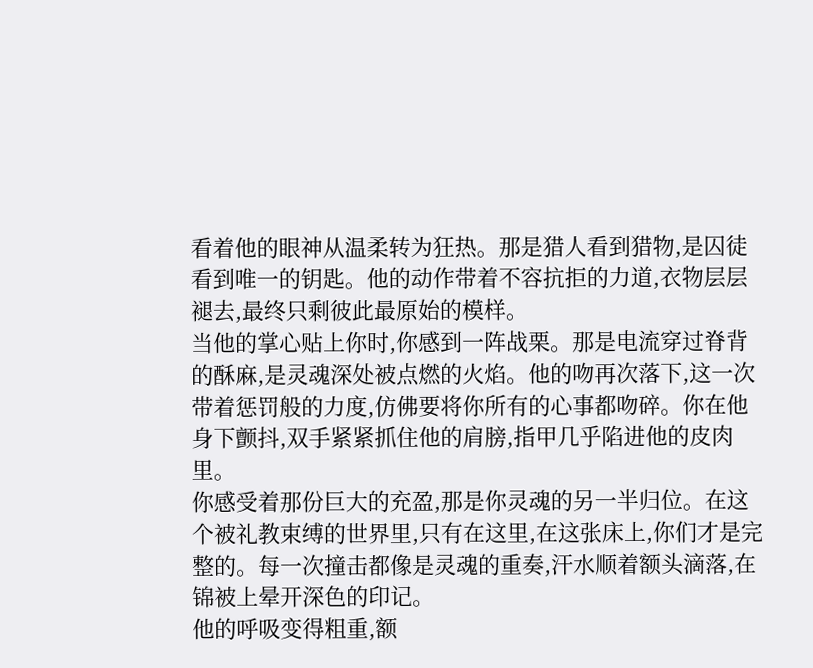看着他的眼神从温柔转为狂热。那是猎人看到猎物,是囚徒看到唯一的钥匙。他的动作带着不容抗拒的力道,衣物层层褪去,最终只剩彼此最原始的模样。
当他的掌心贴上你时,你感到一阵战栗。那是电流穿过脊背的酥麻,是灵魂深处被点燃的火焰。他的吻再次落下,这一次带着惩罚般的力度,仿佛要将你所有的心事都吻碎。你在他身下颤抖,双手紧紧抓住他的肩膀,指甲几乎陷进他的皮肉里。
你感受着那份巨大的充盈,那是你灵魂的另一半归位。在这个被礼教束缚的世界里,只有在这里,在这张床上,你们才是完整的。每一次撞击都像是灵魂的重奏,汗水顺着额头滴落,在锦被上晕开深色的印记。
他的呼吸变得粗重,额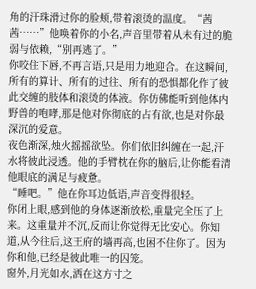角的汗珠滑过你的脸颊,带着滚烫的温度。“茜茜……”他唤着你的小名,声音里带着从未有过的脆弱与依赖,“别再逃了。”
你咬住下唇,不再言语,只是用力地迎合。在这瞬间,所有的算计、所有的过往、所有的恐惧都化作了彼此交缠的肢体和滚烫的体液。你仿佛能听到他体内野兽的咆哮,那是他对你彻底的占有欲,也是对你最深沉的爱意。
夜色渐深,烛火摇摇欲坠。你们依旧纠缠在一起,汗水将彼此浸透。他的手臂枕在你的脑后,让你能看清他眼底的满足与疲惫。
“睡吧。”他在你耳边低语,声音变得很轻。
你闭上眼,感到他的身体逐渐放松,重量完全压了上来。这重量并不沉,反而让你觉得无比安心。你知道,从今往后,这王府的墙再高,也困不住你了。因为你和他,已经是彼此唯一的囚笼。
窗外,月光如水,洒在这方寸之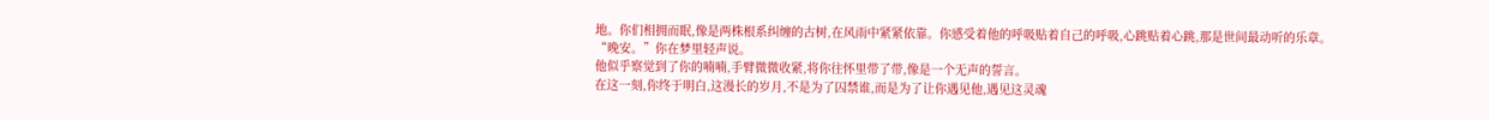地。你们相拥而眠,像是两株根系纠缠的古树,在风雨中紧紧依靠。你感受着他的呼吸贴着自己的呼吸,心跳贴着心跳,那是世间最动听的乐章。
“晚安。”你在梦里轻声说。
他似乎察觉到了你的喃喃,手臂微微收紧,将你往怀里带了带,像是一个无声的誓言。
在这一刻,你终于明白,这漫长的岁月,不是为了囚禁谁,而是为了让你遇见他,遇见这灵魂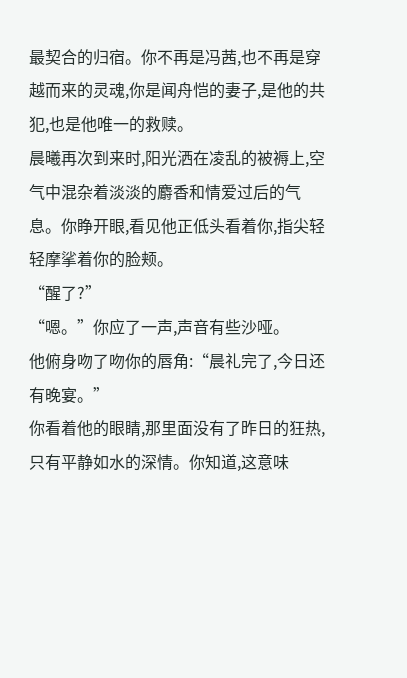最契合的归宿。你不再是冯茜,也不再是穿越而来的灵魂,你是闻舟恺的妻子,是他的共犯,也是他唯一的救赎。
晨曦再次到来时,阳光洒在凌乱的被褥上,空气中混杂着淡淡的麝香和情爱过后的气息。你睁开眼,看见他正低头看着你,指尖轻轻摩挲着你的脸颊。
“醒了?”
“嗯。”你应了一声,声音有些沙哑。
他俯身吻了吻你的唇角:“晨礼完了,今日还有晚宴。”
你看着他的眼睛,那里面没有了昨日的狂热,只有平静如水的深情。你知道,这意味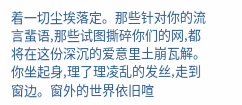着一切尘埃落定。那些针对你的流言蜚语,那些试图撕碎你们的网,都将在这份深沉的爱意里土崩瓦解。
你坐起身,理了理凌乱的发丝,走到窗边。窗外的世界依旧喧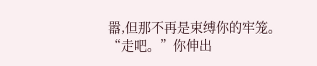嚣,但那不再是束缚你的牢笼。
“走吧。”你伸出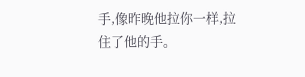手,像昨晚他拉你一样,拉住了他的手。